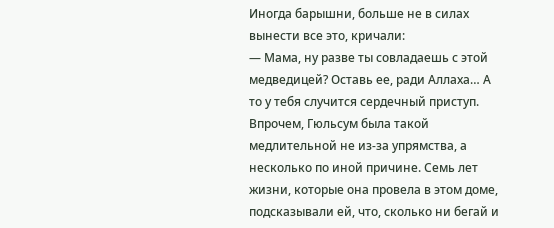Иногда барышни, больше не в силах вынести все это, кричали:
— Мама, ну разве ты совладаешь с этой медведицей? Оставь ее, ради Аллаха… А то у тебя случится сердечный приступ.
Впрочем, Гюльсум была такой медлительной не из-за упрямства, а несколько по иной причине. Семь лет жизни, которые она провела в этом доме, подсказывали ей, что, сколько ни бегай и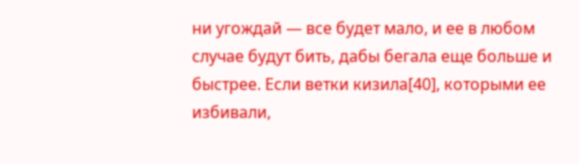ни угождай — все будет мало, и ее в любом случае будут бить, дабы бегала еще больше и быстрее. Если ветки кизила[40], которыми ее избивали,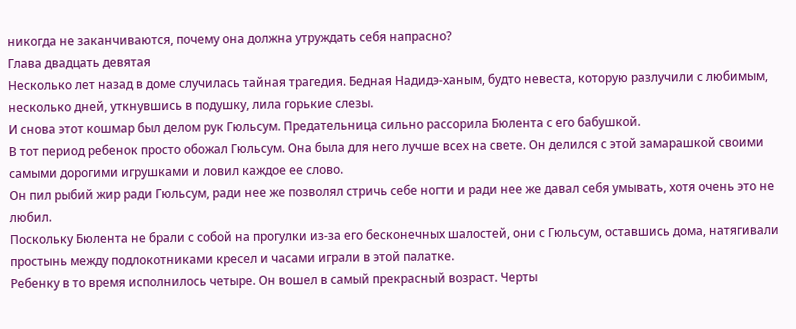никогда не заканчиваются, почему она должна утруждать себя напрасно?
Глава двадцать девятая
Несколько лет назад в доме случилась тайная трагедия. Бедная Надидэ-ханым, будто невеста, которую разлучили с любимым, несколько дней, уткнувшись в подушку, лила горькие слезы.
И снова этот кошмар был делом рук Гюльсум. Предательница сильно рассорила Бюлента с его бабушкой.
В тот период ребенок просто обожал Гюльсум. Она была для него лучше всех на свете. Он делился с этой замарашкой своими самыми дорогими игрушками и ловил каждое ее слово.
Он пил рыбий жир ради Гюльсум, ради нее же позволял стричь себе ногти и ради нее же давал себя умывать, хотя очень это не любил.
Поскольку Бюлента не брали с собой на прогулки из-за его бесконечных шалостей, они с Гюльсум, оставшись дома, натягивали простынь между подлокотниками кресел и часами играли в этой палатке.
Ребенку в то время исполнилось четыре. Он вошел в самый прекрасный возраст. Черты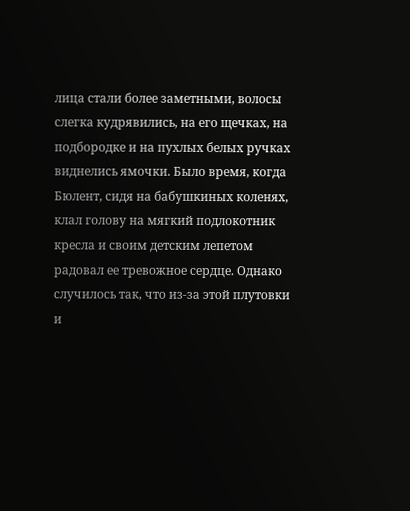лица стали более заметными, волосы слегка кудрявились, на его щечках, на подбородке и на пухлых белых ручках виднелись ямочки. Было время, когда Бюлент, сидя на бабушкиных коленях, клал голову на мягкий подлокотник кресла и своим детским лепетом радовал ее тревожное сердце. Однако случилось так, что из-за этой плутовки и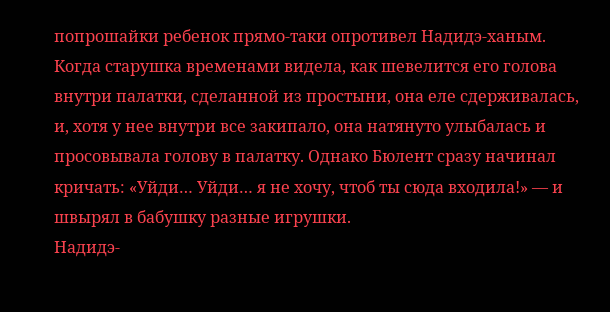попрошайки ребенок прямо-таки опротивел Надидэ-ханым.
Когда старушка временами видела, как шевелится его голова внутри палатки, сделанной из простыни, она еле сдерживалась, и, хотя у нее внутри все закипало, она натянуто улыбалась и просовывала голову в палатку. Однако Бюлент сразу начинал кричать: «Уйди… Уйди… я не хочу, чтоб ты сюда входила!» — и швырял в бабушку разные игрушки.
Надидэ-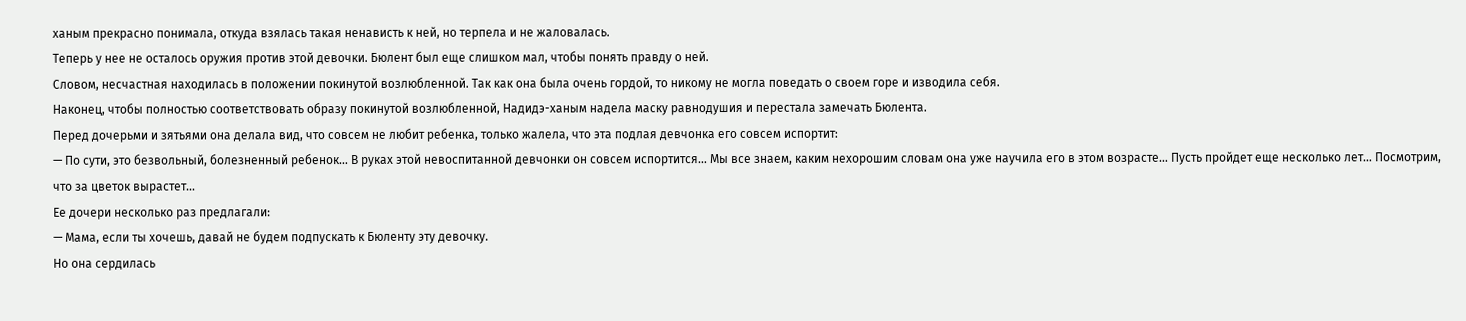ханым прекрасно понимала, откуда взялась такая ненависть к ней, но терпела и не жаловалась.
Теперь у нее не осталось оружия против этой девочки. Бюлент был еще слишком мал, чтобы понять правду о ней.
Словом, несчастная находилась в положении покинутой возлюбленной. Так как она была очень гордой, то никому не могла поведать о своем горе и изводила себя.
Наконец, чтобы полностью соответствовать образу покинутой возлюбленной, Надидэ-ханым надела маску равнодушия и перестала замечать Бюлента.
Перед дочерьми и зятьями она делала вид, что совсем не любит ребенка, только жалела, что эта подлая девчонка его совсем испортит:
— По сути, это безвольный, болезненный ребенок… В руках этой невоспитанной девчонки он совсем испортится… Мы все знаем, каким нехорошим словам она уже научила его в этом возрасте… Пусть пройдет еще несколько лет… Посмотрим, что за цветок вырастет…
Ее дочери несколько раз предлагали:
— Мама, если ты хочешь, давай не будем подпускать к Бюленту эту девочку.
Но она сердилась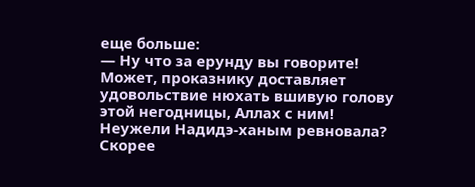еще больше:
— Ну что за ерунду вы говорите! Может, проказнику доставляет удовольствие нюхать вшивую голову этой негодницы, Аллах с ним!
Неужели Надидэ-ханым ревновала? Скорее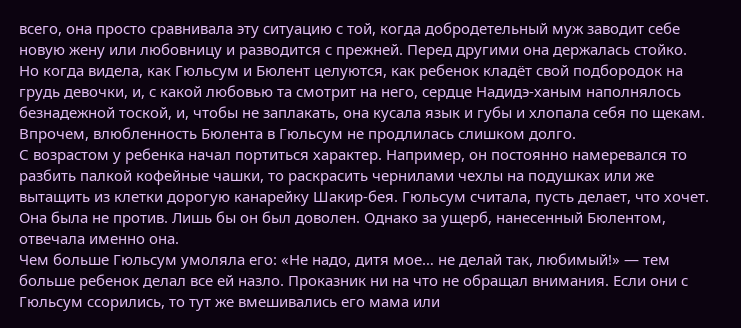всего, она просто сравнивала эту ситуацию с той, когда добродетельный муж заводит себе новую жену или любовницу и разводится с прежней. Перед другими она держалась стойко. Но когда видела, как Гюльсум и Бюлент целуются, как ребенок кладёт свой подбородок на грудь девочки, и, с какой любовью та смотрит на него, сердце Надидэ-ханым наполнялось безнадежной тоской, и, чтобы не заплакать, она кусала язык и губы и хлопала себя по щекам.
Впрочем, влюбленность Бюлента в Гюльсум не продлилась слишком долго.
С возрастом у ребенка начал портиться характер. Например, он постоянно намеревался то разбить палкой кофейные чашки, то раскрасить чернилами чехлы на подушках или же вытащить из клетки дорогую канарейку Шакир-бея. Гюльсум считала, пусть делает, что хочет. Она была не против. Лишь бы он был доволен. Однако за ущерб, нанесенный Бюлентом, отвечала именно она.
Чем больше Гюльсум умоляла его: «Не надо, дитя мое… не делай так, любимый!» — тем больше ребенок делал все ей назло. Проказник ни на что не обращал внимания. Если они с Гюльсум ссорились, то тут же вмешивались его мама или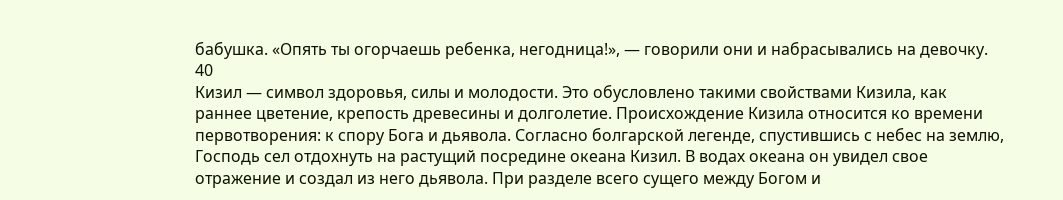бабушка. «Опять ты огорчаешь ребенка, негодница!», — говорили они и набрасывались на девочку.
40
Кизил — символ здоровья, силы и молодости. Это обусловлено такими свойствами Кизила, как раннее цветение, крепость древесины и долголетие. Происхождение Кизила относится ко времени первотворения: к спору Бога и дьявола. Согласно болгарской легенде, спустившись с небес на землю, Господь сел отдохнуть на растущий посредине океана Кизил. В водах океана он увидел свое отражение и создал из него дьявола. При разделе всего сущего между Богом и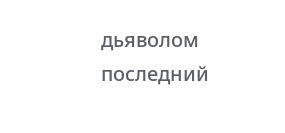дьяволом последний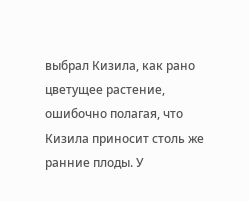выбрал Кизила, как рано цветущее растение, ошибочно полагая, что Кизила приносит столь же ранние плоды. У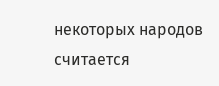некоторых народов считается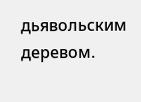дьявольским деревом.